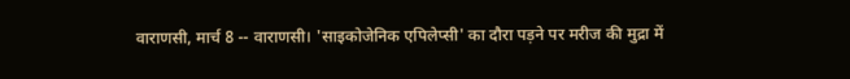वाराणसी, मार्च 8 -- वाराणसी। 'साइकोजेनिक एपिलेप्सी' का दौरा पड़ने पर मरीज की मुद्रा में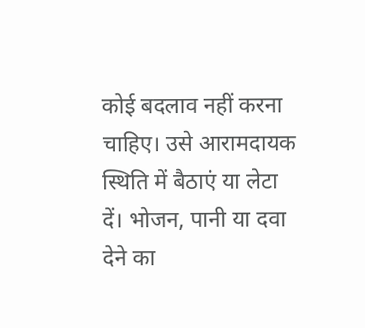कोई बदलाव नहीं करना चाहिए। उसे आरामदायक स्थिति में बैठाएं या लेटा दें। भोजन, पानी या दवा देने का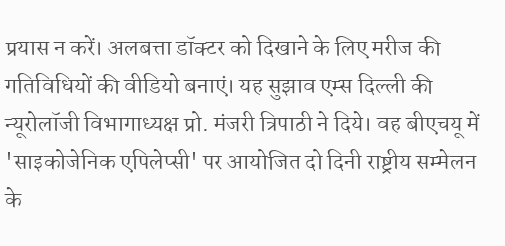प्रयास न करें। अलबत्ता डॉक्टर को दिखाने के लिए मरीज की गतिविधियों की वीडियो बनाएं। यह सुझाव एम्स दिल्ली की न्यूरोलॉजी विभागाध्यक्ष प्रो. मंजरी त्रिपाठी ने दिये। वह बीएचयू में 'साइकोजेनिक एपिलेप्सी' पर आयोजित दो दिनी राष्ट्रीय सम्मेलन के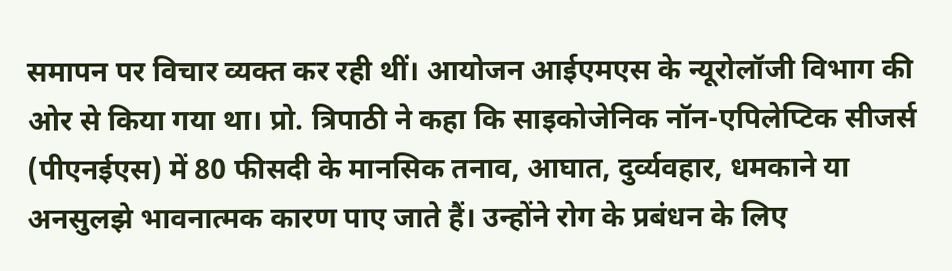समापन पर विचार व्यक्त कर रही थीं। आयोजन आईएमएस के न्यूरोलॉजी विभाग की ओर से किया गया था। प्रो. त्रिपाठी ने कहा कि साइकोजेनिक नॉन-एपिलेप्टिक सीजर्स (पीएनईएस) में 80 फीसदी के मानसिक तनाव, आघात, दुर्व्यवहार, धमकाने या अनसुलझे भावनात्मक कारण पाए जाते हैं। उन्होंने रोग के प्रबंधन के लिए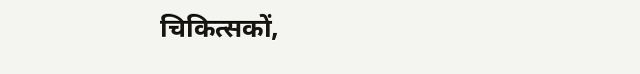चिकित्सकों,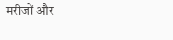मरीजों और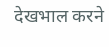देखभाल करने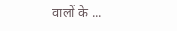वालों के ...